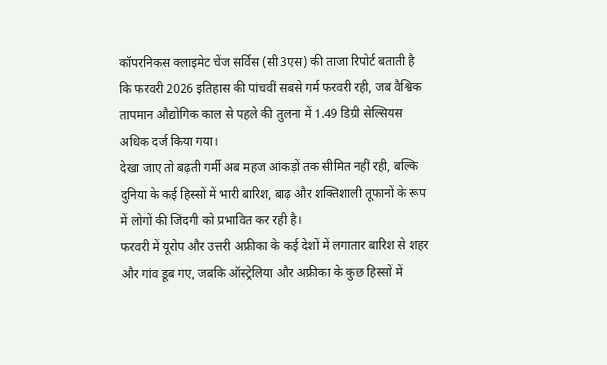कॉपरनिकस क्लाइमेट चेंज सर्विस (सी3एस) की ताजा रिपोर्ट बताती है कि फरवरी 2026 इतिहास की पांचवीं सबसे गर्म फरवरी रही, जब वैश्विक तापमान औद्योगिक काल से पहले की तुलना में 1.49 डिग्री सेल्सियस अधिक दर्ज किया गया।
देखा जाए तो बढ़ती गर्मी अब महज आंकड़ों तक सीमित नहीं रही, बल्कि दुनिया के कई हिस्सों में भारी बारिश, बाढ़ और शक्तिशाली तूफानों के रूप में लोगों की जिंदगी को प्रभावित कर रही है।
फरवरी में यूरोप और उत्तरी अफ्रीका के कई देशों में लगातार बारिश से शहर और गांव डूब गए, जबकि ऑस्ट्रेलिया और अफ्रीका के कुछ हिस्सों में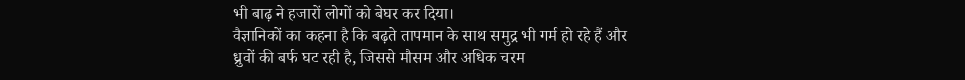भी बाढ़ ने हजारों लोगों को बेघर कर दिया।
वैज्ञानिकों का कहना है कि बढ़ते तापमान के साथ समुद्र भी गर्म हो रहे हैं और ध्रुवों की बर्फ घट रही है, जिससे मौसम और अधिक चरम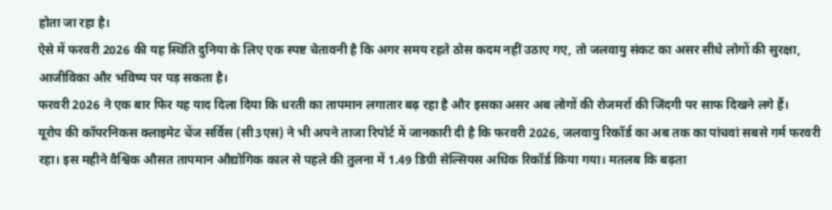होता जा रहा है।
ऐसे में फरवरी 2026 की यह स्थिति दुनिया के लिए एक स्पष्ट चेतावनी है कि अगर समय रहते ठोस कदम नहीं उठाए गए, तो जलवायु संकट का असर सीधे लोगों की सुरक्षा, आजीविका और भविष्य पर पड़ सकता है।
फरवरी 2026 ने एक बार फिर यह याद दिला दिया कि धरती का तापमान लगातार बढ़ रहा है और इसका असर अब लोगों की रोजमर्रा की जिंदगी पर साफ दिखने लगे हैं।
यूरोप की कॉपरनिकस क्लाइमेट चेंज सर्विस (सी3एस) ने भी अपने ताजा रिपोर्ट में जानकारी दी है कि फरवरी 2026, जलवायु रिकॉर्ड का अब तक का पांचवां सबसे गर्म फरवरी रहा। इस महीने वैश्विक औसत तापमान औद्योगिक काल से पहले की तुलना में 1.49 डिग्री सेल्सियस अधिक रिकॉर्ड किया गया। मतलब कि बढ़ता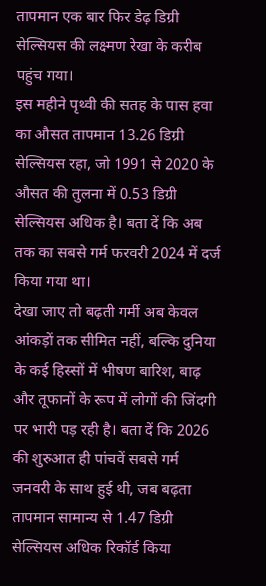तापमान एक बार फिर डेढ़ डिग्री सेल्सियस की लक्ष्मण रेखा के करीब पहुंच गया।
इस महीने पृथ्वी की सतह के पास हवा का औसत तापमान 13.26 डिग्री सेल्सियस रहा, जो 1991 से 2020 के औसत की तुलना में 0.53 डिग्री सेल्सियस अधिक है। बता दें कि अब तक का सबसे गर्म फरवरी 2024 में दर्ज किया गया था।
देखा जाए तो बढ़ती गर्मी अब केवल आंकड़ों तक सीमित नहीं, बल्कि दुनिया के कई हिस्सों में भीषण बारिश, बाढ़ और तूफानों के रूप में लोगों की जिंदगी पर भारी पड़ रही है। बता दें कि 2026 की शुरुआत ही पांचवें सबसे गर्म जनवरी के साथ हुई थी, जब बढ़ता तापमान सामान्य से 1.47 डिग्री सेल्सियस अधिक रिकॉर्ड किया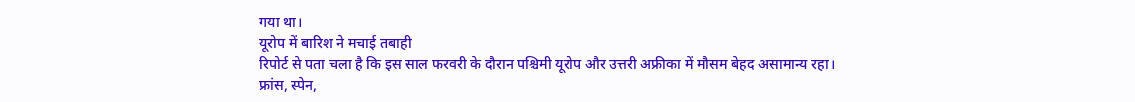गया था।
यूरोप में बारिश ने मचाई तबाही
रिपोर्ट से पता चला है कि इस साल फरवरी के दौरान पश्चिमी यूरोप और उत्तरी अफ्रीका में मौसम बेहद असामान्य रहा।
फ्रांस, स्पेन,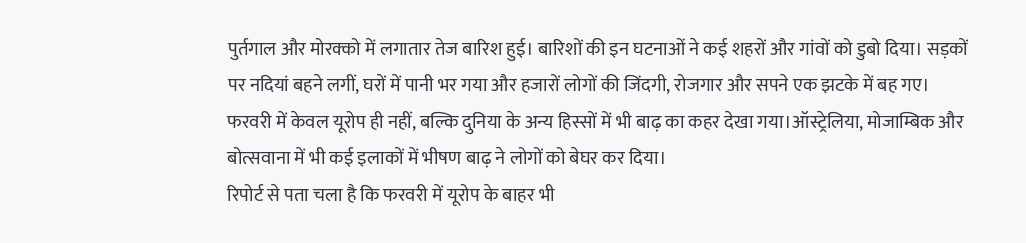पुर्तगाल और मोरक्को में लगातार तेज बारिश हुई। बारिशों की इन घटनाओं ने कई शहरों और गांवों को डुबो दिया। सड़कों पर नदियां बहने लगीं, घरों में पानी भर गया और हजारों लोगों की जिंदगी, रोजगार और सपने एक झटके में बह गए।
फरवरी में केवल यूरोप ही नहीं, बल्कि दुनिया के अन्य हिस्सों में भी बाढ़ का कहर देखा गया।ऑस्ट्रेलिया, मोजाम्बिक और बोत्सवाना में भी कई इलाकों में भीषण बाढ़ ने लोगों को बेघर कर दिया।
रिपोर्ट से पता चला है कि फरवरी में यूरोप के बाहर भी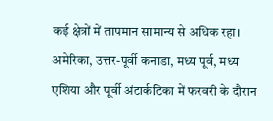कई क्षेत्रों में तापमान सामान्य से अधिक रहा। अमेरिका, उत्तर-पूर्वी कनाडा, मध्य पूर्व, मध्य एशिया और पूर्वी अंटार्कटिका में फरवरी के दौरान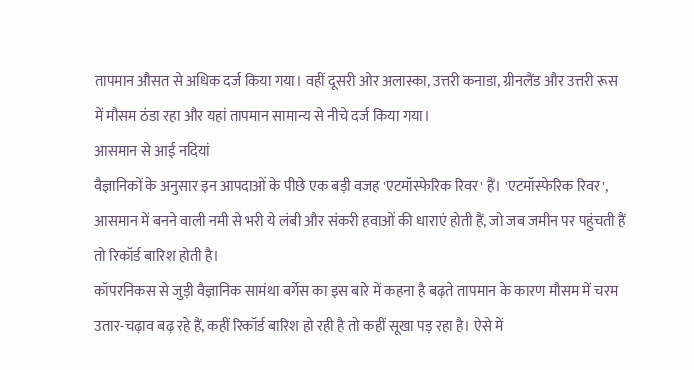तापमान औसत से अधिक दर्ज किया गया। वहीं दूसरी ओर अलास्का, उत्तरी कनाडा, ग्रीनलैंड और उत्तरी रूस में मौसम ठंडा रहा और यहां तापमान सामान्य से नीचे दर्ज किया गया।
आसमान से आई नदियां
वैज्ञानिकों के अनुसार इन आपदाओं के पीछे एक बड़ी वजह 'एटमॉस्फेरिक रिवर' हैं। 'एटमॉस्फेरिक रिवर', आसमान में बनने वाली नमी से भरी ये लंबी और संकरी हवाओं की धाराएं होती हैं, जो जब जमीन पर पहुंचती हैं तो रिकॉर्ड बारिश होती है।
कॉपरनिकस से जुड़ी वैज्ञानिक सामंथा बर्गेस का इस बारे में कहना है बढ़ते तापमान के कारण मौसम में चरम उतार-चढ़ाव बढ़ रहे हैं, कहीं रिकॉर्ड बारिश हो रही है तो कहीं सूखा पड़ रहा है। ऐसे में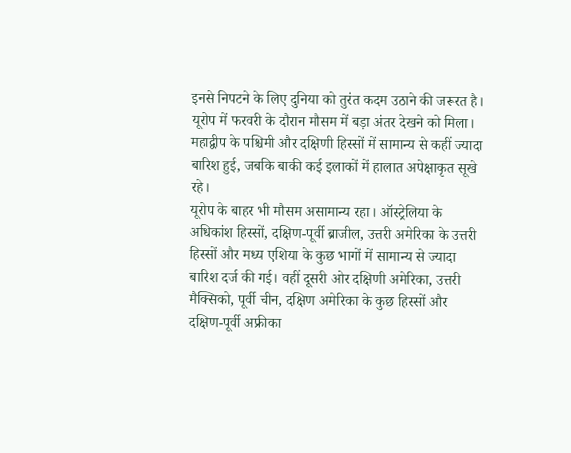इनसे निपटने के लिए दुनिया को तुरंत कदम उठाने की जरूरत है।
यूरोप में फरवरी के दौरान मौसम में बड़ा अंतर देखने को मिला। महाद्वीप के पश्चिमी और दक्षिणी हिस्सों में सामान्य से कहीं ज्यादा बारिश हुई, जबकि बाकी कई इलाकों में हालात अपेक्षाकृत सूखे रहे।
यूरोप के बाहर भी मौसम असामान्य रहा। ऑस्ट्रेलिया के अधिकांश हिस्सों, दक्षिण-पूर्वी ब्राजील, उत्तरी अमेरिका के उत्तरी हिस्सों और मध्य एशिया के कुछ भागों में सामान्य से ज्यादा बारिश दर्ज की गई। वहीं दूसरी ओर दक्षिणी अमेरिका, उत्तरी मैक्सिको, पूर्वी चीन, दक्षिण अमेरिका के कुछ हिस्सों और दक्षिण-पूर्वी अफ्रीका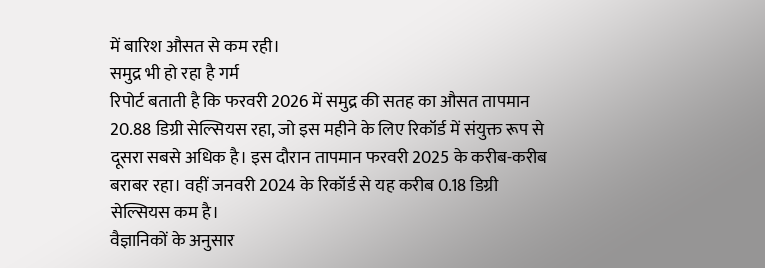में बारिश औसत से कम रही।
समुद्र भी हो रहा है गर्म
रिपोर्ट बताती है कि फरवरी 2026 में समुद्र की सतह का औसत तापमान 20.88 डिग्री सेल्सियस रहा, जो इस महीने के लिए रिकॉर्ड में संयुक्त रूप से दूसरा सबसे अधिक है। इस दौरान तापमान फरवरी 2025 के करीब-करीब बराबर रहा। वहीं जनवरी 2024 के रिकॉर्ड से यह करीब 0.18 डिग्री सेल्सियस कम है।
वैज्ञानिकों के अनुसार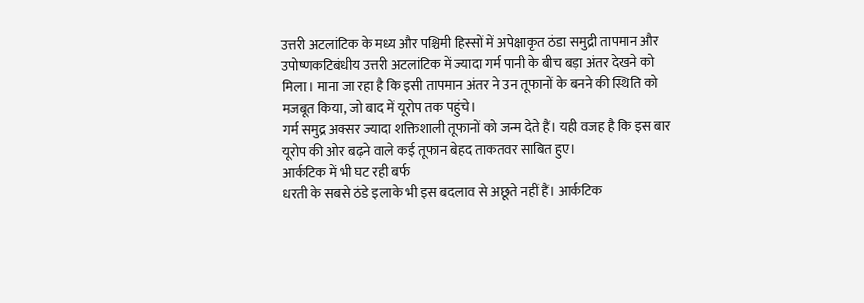उत्तरी अटलांटिक के मध्य और पश्चिमी हिस्सों में अपेक्षाकृत ठंडा समुद्री तापमान और उपोष्णकटिबंधीय उत्तरी अटलांटिक में ज्यादा गर्म पानी के बीच बड़ा अंतर देखने को मिला। माना जा रहा है कि इसी तापमान अंतर ने उन तूफानों के बनने की स्थिति को मजबूत किया, जो बाद में यूरोप तक पहुंचे।
गर्म समुद्र अक्सर ज्यादा शक्तिशाली तूफानों को जन्म देते हैं। यही वजह है कि इस बार यूरोप की ओर बढ़ने वाले कई तूफान बेहद ताकतवर साबित हुए।
आर्कटिक में भी घट रही बर्फ
धरती के सबसे ठंडे इलाके भी इस बदलाव से अछूते नहीं हैं। आर्कटिक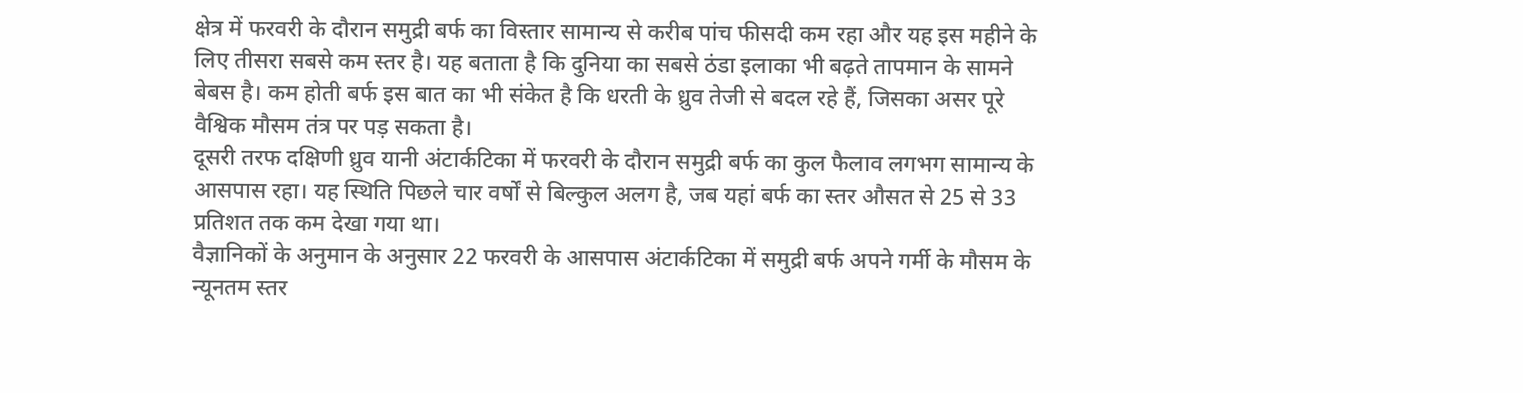क्षेत्र में फरवरी के दौरान समुद्री बर्फ का विस्तार सामान्य से करीब पांच फीसदी कम रहा और यह इस महीने के लिए तीसरा सबसे कम स्तर है। यह बताता है कि दुनिया का सबसे ठंडा इलाका भी बढ़ते तापमान के सामने बेबस है। कम होती बर्फ इस बात का भी संकेत है कि धरती के ध्रुव तेजी से बदल रहे हैं, जिसका असर पूरे वैश्विक मौसम तंत्र पर पड़ सकता है।
दूसरी तरफ दक्षिणी ध्रुव यानी अंटार्कटिका में फरवरी के दौरान समुद्री बर्फ का कुल फैलाव लगभग सामान्य के आसपास रहा। यह स्थिति पिछले चार वर्षों से बिल्कुल अलग है, जब यहां बर्फ का स्तर औसत से 25 से 33 प्रतिशत तक कम देखा गया था।
वैज्ञानिकों के अनुमान के अनुसार 22 फरवरी के आसपास अंटार्कटिका में समुद्री बर्फ अपने गर्मी के मौसम के न्यूनतम स्तर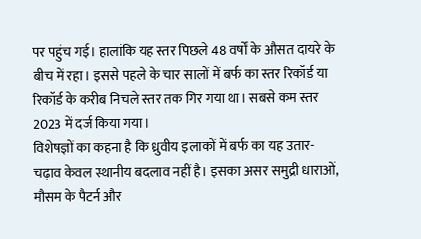पर पहुंच गई। हालांकि यह स्तर पिछले 48 वर्षों के औसत दायरे के बीच में रहा। इससे पहले के चार सालों में बर्फ का स्तर रिकॉर्ड या रिकॉर्ड के करीब निचले स्तर तक गिर गया था। सबसे कम स्तर 2023 में दर्ज किया गया।
विशेषज्ञों का कहना है कि ध्रुवीय इलाकों में बर्फ का यह उतार-चढ़ाव केवल स्थानीय बदलाव नहीं है। इसका असर समुद्री धाराओं, मौसम के पैटर्न और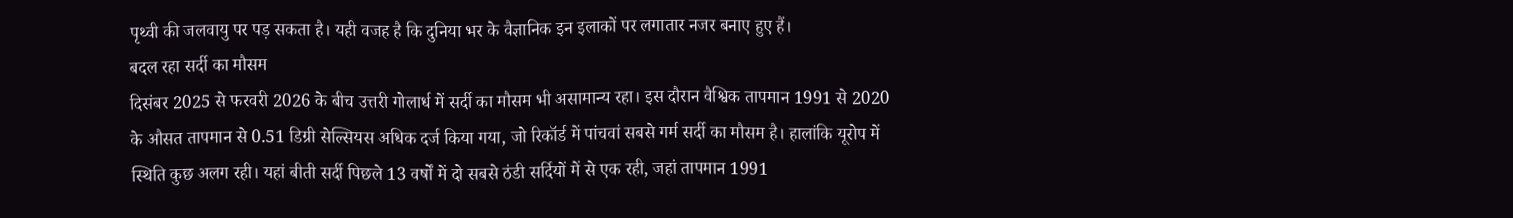पृथ्वी की जलवायु पर पड़ सकता है। यही वजह है कि दुनिया भर के वैज्ञानिक इन इलाकों पर लगातार नजर बनाए हुए हैं।
बदल रहा सर्दी का मौसम
दिसंबर 2025 से फरवरी 2026 के बीच उत्तरी गोलार्ध में सर्दी का मौसम भी असामान्य रहा। इस दौरान वैश्विक तापमान 1991 से 2020 के औसत तापमान से 0.51 डिग्री सेल्सियस अधिक दर्ज किया गया, जो रिकॉर्ड में पांचवां सबसे गर्म सर्दी का मौसम है। हालांकि यूरोप में स्थिति कुछ अलग रही। यहां बीती सर्दी पिछले 13 वर्षों में दो सबसे ठंडी सर्दियों में से एक रही, जहां तापमान 1991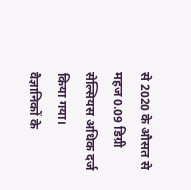से 2020 के औसत से महज 0.09 डिग्री सेल्सियस अधिक दर्ज किया गया।
वैज्ञानिकों के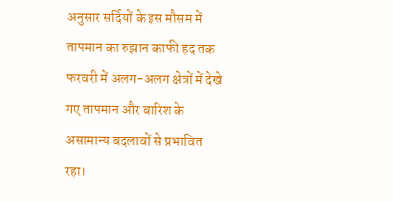अनुसार सर्दियों के इस मौसम में तापमान का रुझान काफी हद तक फरवरी में अलग-अलग क्षेत्रों में देखे गए तापमान और बारिश के असामान्य बदलावों से प्रभावित रहा।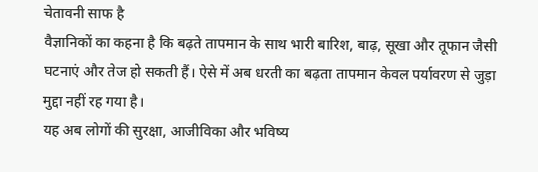चेतावनी साफ है
वैज्ञानिकों का कहना है कि बढ़ते तापमान के साथ भारी बारिश, बाढ़, सूखा और तूफान जैसी घटनाएं और तेज हो सकती हैं। ऐसे में अब धरती का बढ़ता तापमान केवल पर्यावरण से जुड़ा मुद्दा नहीं रह गया है।
यह अब लोगों की सुरक्षा, आजीविका और भविष्य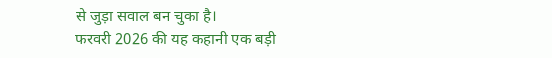से जुड़ा सवाल बन चुका है।
फरवरी 2026 की यह कहानी एक बड़ी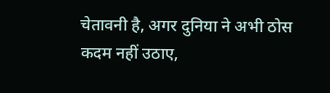चेतावनी है, अगर दुनिया ने अभी ठोस कदम नहीं उठाए,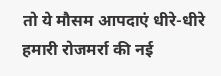तो ये मौसम आपदाएं धीरे-धीरे हमारी रोजमर्रा की नई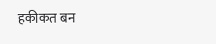हकीकत बन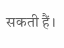सकती हैं।